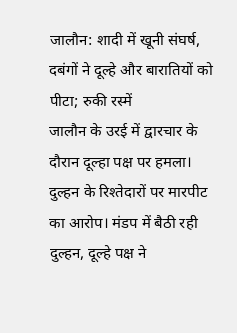जालौन: शादी में खूनी संघर्ष, दबंगों ने दूल्हे और बारातियों को पीटा; रुकी रस्में
जालौन के उरई में द्वारचार के दौरान दूल्हा पक्ष पर हमला। दुल्हन के रिश्तेदारों पर मारपीट का आरोप। मंडप में बैठी रही दुल्हन, दूल्हे पक्ष ने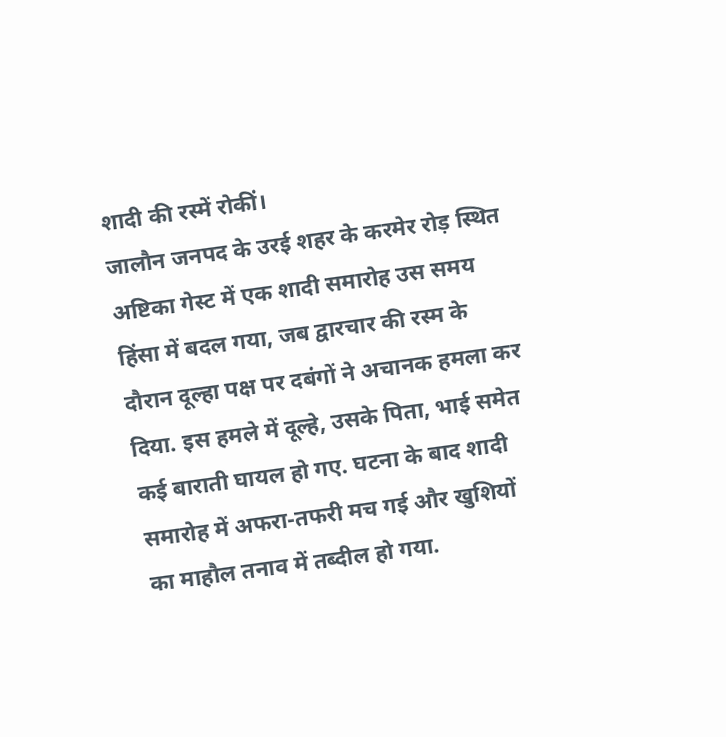शादी की रस्में रोकीं।
जालौन जनपद के उरई शहर के करमेर रोड़ स्थित अष्टिका गेस्ट में एक शादी समारोह उस समय हिंसा में बदल गया, जब द्वारचार की रस्म के दौरान दूल्हा पक्ष पर दबंगों ने अचानक हमला कर दिया. इस हमले में दूल्हे, उसके पिता, भाई समेत कई बाराती घायल हो गए. घटना के बाद शादी समारोह में अफरा-तफरी मच गई और खुशियों का माहौल तनाव में तब्दील हो गया.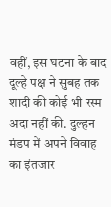वहीं, इस घटना के बाद दूल्हे पक्ष ने सुबह तक शादी की कोई भी रस्म अदा नहीं की. दुल्हन मंडप में अपने विवाह का इंतजार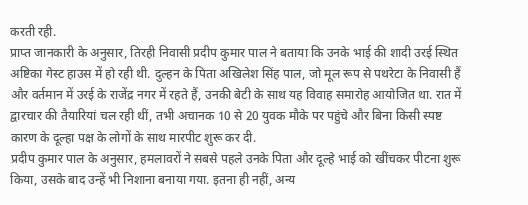करती रही.
प्राप्त जानकारी के अनुसार, तिरही निवासी प्रदीप कुमार पाल ने बताया कि उनके भाई की शादी उरई स्थित अष्टिका गेस्ट हाउस में हो रही थी. दुल्हन के पिता अखिलेश सिंह पाल, जो मूल रूप से पथरेटा के निवासी हैं और वर्तमान में उरई के राजेंद्र नगर में रहते हैं, उनकी बेटी के साथ यह विवाह समारोह आयोजित था. रात में द्वारचार की तैयारियां चल रही थीं, तभी अचानक 10 से 20 युवक मौके पर पहुंचे और बिना किसी स्पष्ट कारण के दूल्हा पक्ष के लोगों के साथ मारपीट शुरू कर दी.
प्रदीप कुमार पाल के अनुसार, हमलावरों ने सबसे पहले उनके पिता और दूल्हे भाई को खींचकर पीटना शुरू किया, उसके बाद उन्हें भी निशाना बनाया गया. इतना ही नहीं, अन्य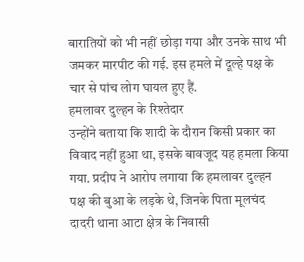बारातियों को भी नहीं छोड़ा गया और उनके साथ भी जमकर मारपीट की गई. इस हमले में दूल्हे पक्ष के चार से पांच लोग घायल हुए हैं.
हमलावर दुल्हन के रिश्तेदार
उन्होंने बताया कि शादी के दौरान किसी प्रकार का विवाद नहीं हुआ था, इसके बावजूद यह हमला किया गया. प्रदीप ने आरोप लगाया कि हमलावर दुल्हन पक्ष की बुआ के लड़के थे, जिनके पिता मूलचंद दादरी थाना आटा क्षेत्र के निवासी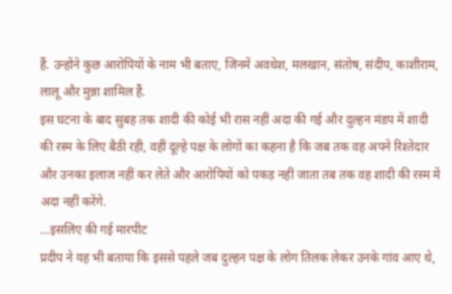हैं. उन्होंने कुछ आरोपियों के नाम भी बताए, जिनमें अवधेश, मलखान, संतोष, संदीप, काशीराम, लालू और मुन्ना शामिल हैं.
इस घटना के बाद सुबह तक शादी की कोई भी रास नहीं अदा की गई और दुल्हन मंडप में शादी की रस्म के लिए बैठी रही, वहीं दूल्हे पक्ष के लोगों का कहना है कि जब तक वह अपने रिश्तेदार और उनका इलाज नहीं कर लेते और आरोपियों को पकड़ नहीं जाता तब तक वह शादी की रस्म में अदा नहीं करेंगे.
…इसलिए की गई मारपीट
प्रदीप ने यह भी बताया कि इससे पहले जब दुल्हन पक्ष के लोग तिलक लेकर उनके गांव आए थे,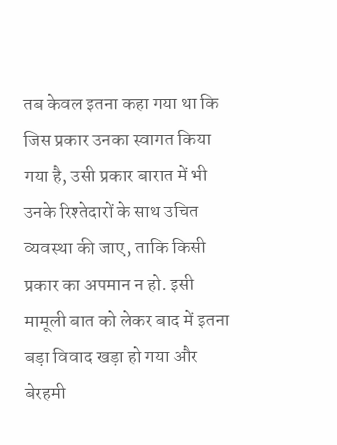तब केवल इतना कहा गया था कि जिस प्रकार उनका स्वागत किया गया है, उसी प्रकार बारात में भी उनके रिश्तेदारों के साथ उचित व्यवस्था की जाए, ताकि किसी प्रकार का अपमान न हो. इसी मामूली बात को लेकर बाद में इतना बड़ा विवाद खड़ा हो गया और बेरहमी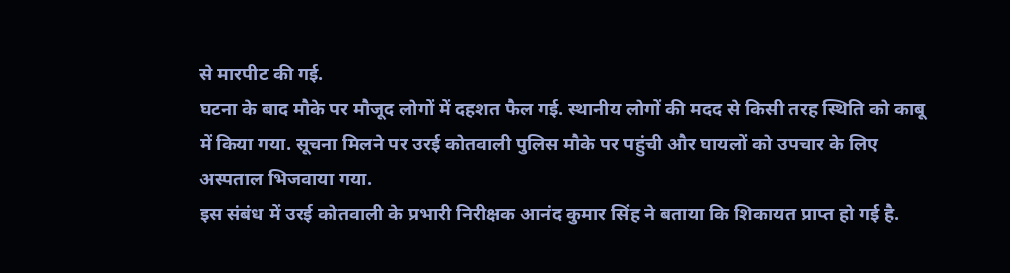से मारपीट की गई.
घटना के बाद मौके पर मौजूद लोगों में दहशत फैल गई. स्थानीय लोगों की मदद से किसी तरह स्थिति को काबू में किया गया. सूचना मिलने पर उरई कोतवाली पुलिस मौके पर पहुंची और घायलों को उपचार के लिए अस्पताल भिजवाया गया.
इस संबंध में उरई कोतवाली के प्रभारी निरीक्षक आनंद कुमार सिंह ने बताया कि शिकायत प्राप्त हो गई है.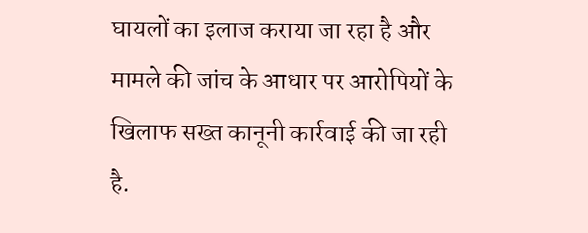घायलों का इलाज कराया जा रहा है और मामले की जांच के आधार पर आरोपियों के खिलाफ सख्त कानूनी कार्रवाई की जा रही है.